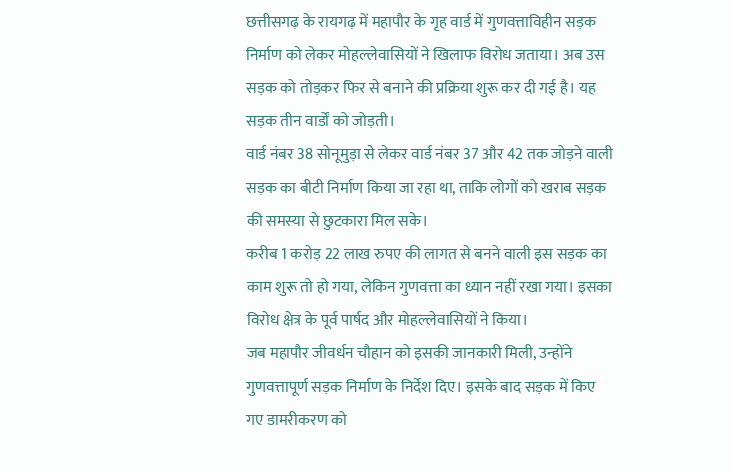छत्तीसगढ़ के रायगढ़ में महापौर के गृह वार्ड में गुणवत्ताविहीन सड़क निर्माण को लेकर मोहल्लेवासियों ने खिलाफ विरोध जताया। अब उस सड़क को तोड़कर फिर से बनाने की प्रक्रिया शुरू कर दी गई है। यह सड़क तीन वार्डों को जोड़ती।
वार्ड नंबर 38 सोनूमुड़ा से लेकर वार्ड नंबर 37 और 42 तक जोड़ने वाली सड़क का बीटी निर्माण किया जा रहा था, ताकि लोगों को खराब सड़क की समस्या से छुटकारा मिल सके।
करीब 1 करोड़ 22 लाख रुपए की लागत से बनने वाली इस सड़क का काम शुरू तो हो गया, लेकिन गुणवत्ता का ध्यान नहीं रखा गया। इसका विरोध क्षेत्र के पूर्व पार्षद और मोहल्लेवासियों ने किया।
जब महापौर जीवर्धन चौहान को इसकी जानकारी मिली, उन्होंने गुणवत्तापूर्ण सड़क निर्माण के निर्देश दिए। इसके बाद सड़क में किए गए डामरीकरण को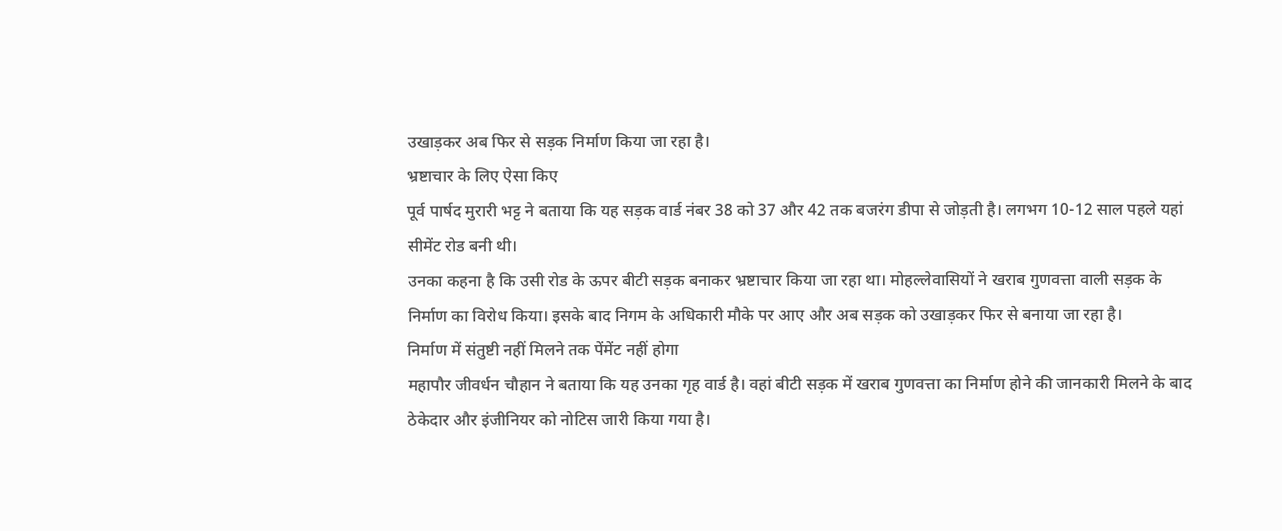उखाड़कर अब फिर से सड़क निर्माण किया जा रहा है।
भ्रष्टाचार के लिए ऐसा किए
पूर्व पार्षद मुरारी भट्ट ने बताया कि यह सड़क वार्ड नंबर 38 को 37 और 42 तक बजरंग डीपा से जोड़ती है। लगभग 10-12 साल पहले यहां सीमेंट रोड बनी थी।
उनका कहना है कि उसी रोड के ऊपर बीटी सड़क बनाकर भ्रष्टाचार किया जा रहा था। मोहल्लेवासियों ने खराब गुणवत्ता वाली सड़क के निर्माण का विरोध किया। इसके बाद निगम के अधिकारी मौके पर आए और अब सड़क को उखाड़कर फिर से बनाया जा रहा है।
निर्माण में संतुष्टी नहीं मिलने तक पेंमेंट नहीं होगा
महापौर जीवर्धन चौहान ने बताया कि यह उनका गृह वार्ड है। वहां बीटी सड़क में खराब गुणवत्ता का निर्माण होने की जानकारी मिलने के बाद ठेकेदार और इंजीनियर को नोटिस जारी किया गया है।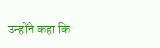उन्होंने कहा कि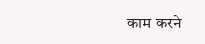काम करने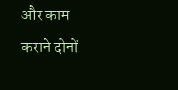और काम कराने दोनों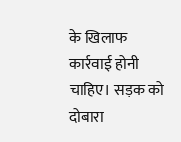के खिलाफ कार्रवाई होनी चाहिए। सड़क को दोबारा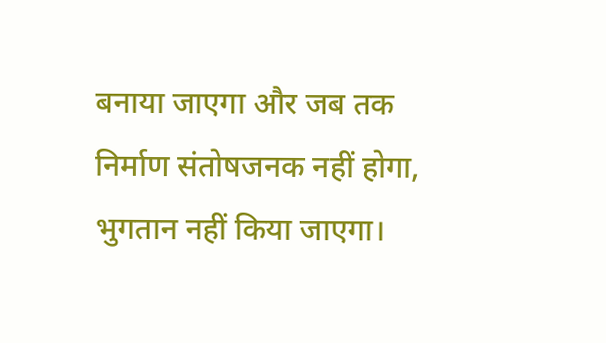बनाया जाएगा और जब तक निर्माण संतोषजनक नहीं होगा, भुगतान नहीं किया जाएगा।